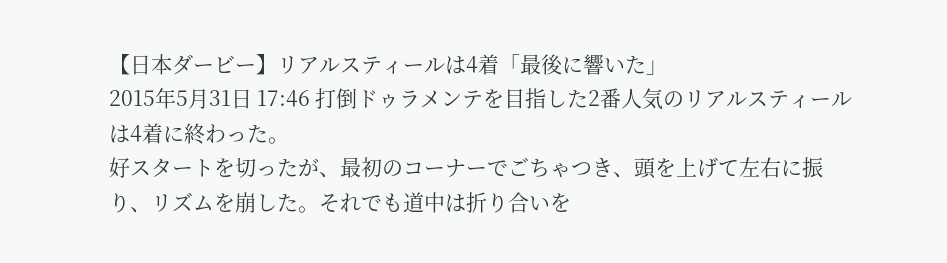【日本ダービー】リアルスティールは4着「最後に響いた」
2015年5月31日 17:46 打倒ドゥラメンテを目指した2番人気のリアルスティールは4着に終わった。
好スタートを切ったが、最初のコーナーでごちゃつき、頭を上げて左右に振り、リズムを崩した。それでも道中は折り合いを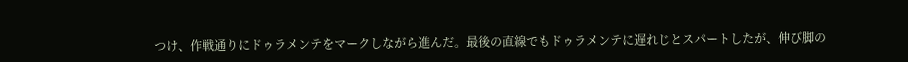つけ、作戦通りにドゥラメンテをマークしながら進んだ。最後の直線でもドゥラメンテに遅れじとスパートしたが、伸び脚の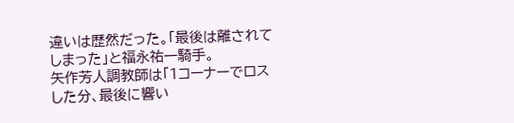違いは歴然だった。「最後は離されてしまった」と福永祐一騎手。
矢作芳人調教師は「1コーナーでロスした分、最後に響い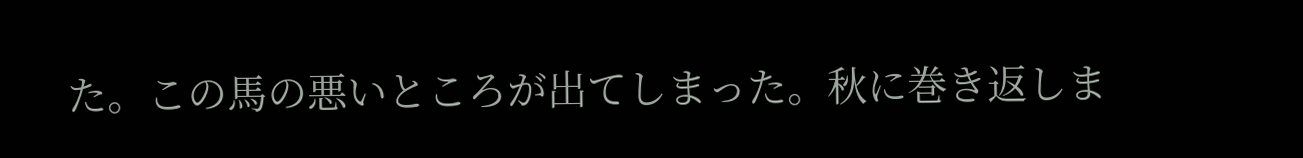た。この馬の悪いところが出てしまった。秋に巻き返しま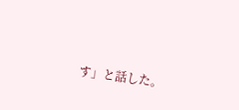す」と話した。